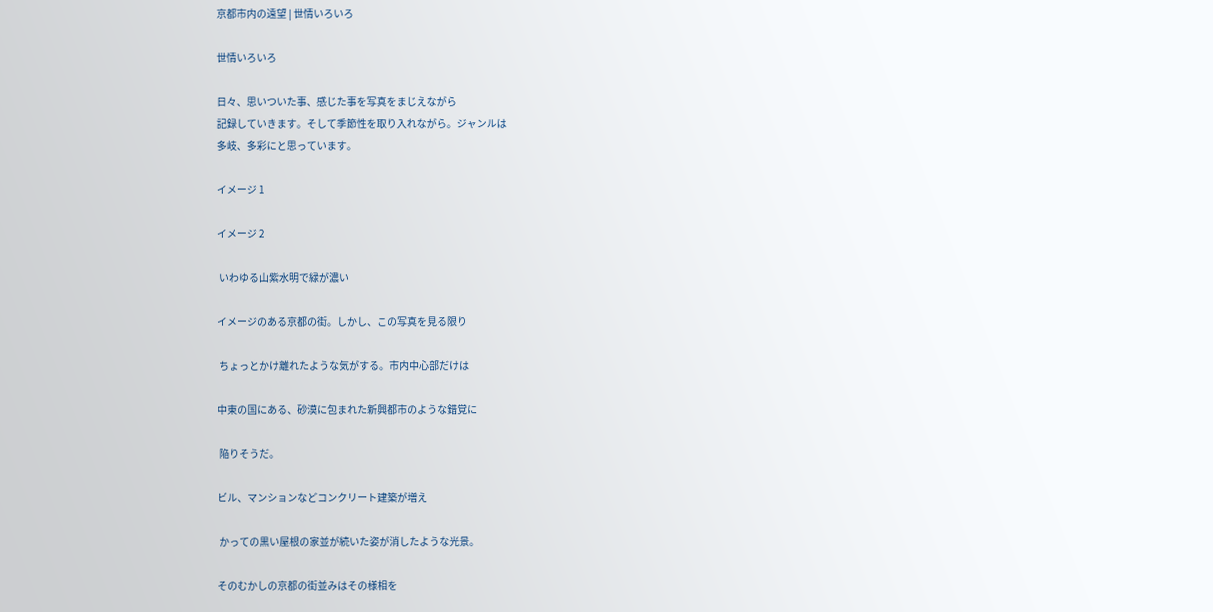京都市内の遠望 | 世情いろいろ

世情いろいろ

日々、思いついた事、感じた事を写真をまじえながら
記録していきます。そして季節性を取り入れながら。ジャンルは
多岐、多彩にと思っています。

イメージ 1

イメージ 2

 いわゆる山紫水明で緑が濃い

イメージのある京都の街。しかし、この写真を見る限り

 ちょっとかけ離れたような気がする。市内中心部だけは

中東の国にある、砂漠に包まれた新興都市のような錯覚に

 陥りそうだ。

ビル、マンションなどコンクリート建築が増え

 かっての黒い屋根の家並が続いた姿が消したような光景。

そのむかしの京都の街並みはその様相を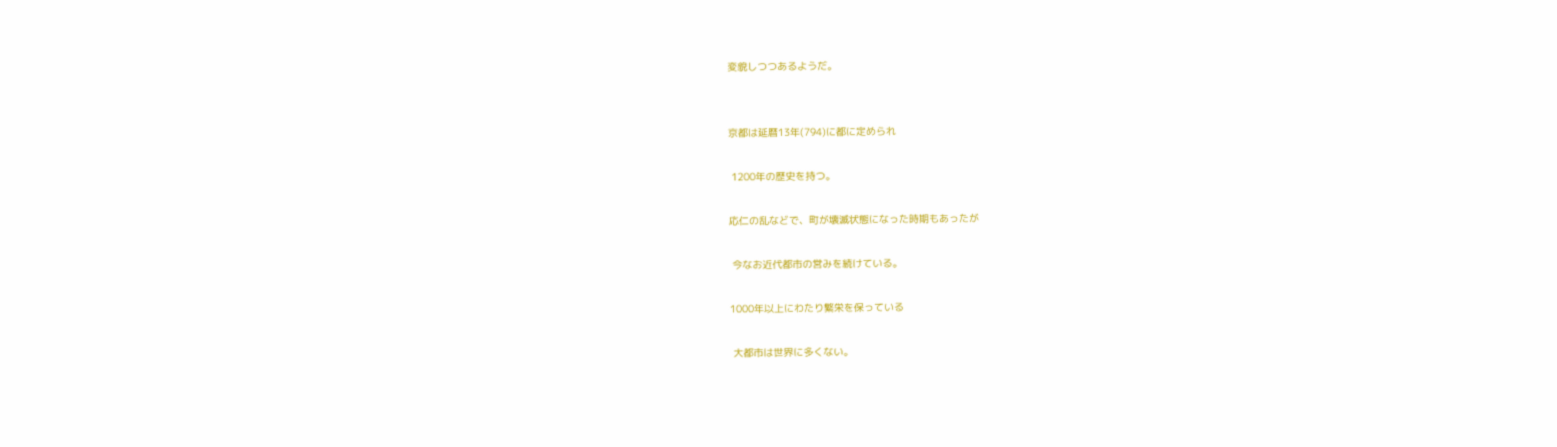変貌しつつあるようだ。


京都は延暦13年(794)に都に定められ

 1200年の歴史を持つ。

応仁の乱などで、町が壊滅状態になった時期もあったが

 今なお近代都市の営みを続けている。

1000年以上にわたり繁栄を保っている

 大都市は世界に多くない。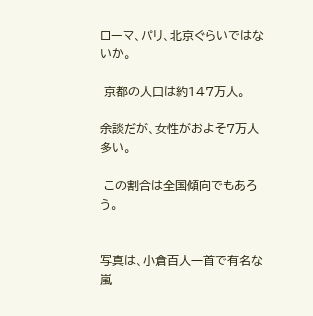ローマ、パリ、北京ぐらいではないか。

 京都の人口は約147万人。

余談だが、女性がおよそ7万人多い。

 この割合は全国傾向でもあろう。


写真は、小倉百人一首で有名な嵐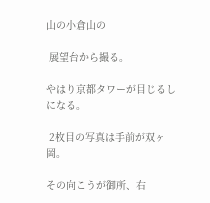山の小倉山の

 展望台から撮る。

やはり京都タワーが目じるしになる。

 2枚目の写真は手前が双ヶ岡。

その向こうが御所、右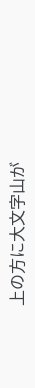上の方に大文字山が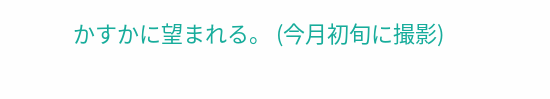かすかに望まれる。 (今月初旬に撮影)